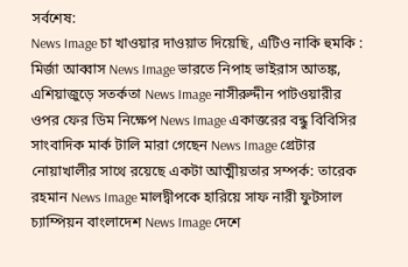সর্বশেষ:
News Image চা খাওয়ার দাওয়াত দিয়েছি, এটিও নাকি হুমকি : মির্জা আব্বাস News Image ভারতে নিপাহ ভাইরাস আতঙ্ক, এশিয়াজুড়ে সতর্কতা News Image নাসীরুদ্দীন পাটওয়ারীর ওপর ফের ডিম নিক্ষেপ News Image একাত্তরের বন্ধু বিবিসির সাংবাদিক মার্ক টালি মারা গেছেন News Image গ্রেটার নোয়াখালীর সাথে রয়েছে একটা আত্মীয়তার সম্পর্ক: তারেক রহমান News Image মালদ্বীপকে হারিয়ে সাফ নারী ফুটসাল চ্যাম্পিয়ন বাংলাদেশ News Image দেশে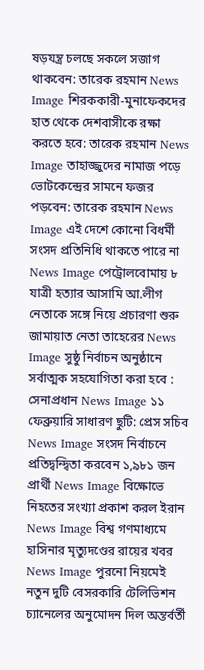ষড়যন্ত্র চলছে সকলে সজাগ থাকবেন: তারেক রহমান News Image শিরককারী-মুনাফেকদের হাত থেকে দেশবাসীকে রক্ষা করতে হবে: তারেক রহমান News Image তাহাজ্জুদের নামাজ পড়ে ভোটকেন্দ্রের সামনে ফজর পড়বেন: তারেক রহমান News Image এই দেশে কোনো বিধর্মী সংসদ প্রতিনিধি থাকতে পারে না News Image পেট্রোলবোমায় ৮ যাত্রী হত্যার আসামি আ.লীগ নেতাকে সঙ্গে নিয়ে প্রচারণা শুরু জামায়াত নেতা তাহেরের News Image সুষ্ঠু নির্বাচন অনুষ্ঠানে সর্বাত্মক সহযোগিতা করা হবে : সেনাপ্রধান News Image ১১ ফেব্রুয়ারি সাধারণ ছুটি: প্রেস সচিব News Image সংসদ নির্বাচনে প্রতিদ্বন্দ্বিতা করবেন ১,৯৮১ জন প্রার্থী News Image বিক্ষোভে নিহতের সংখ্যা প্রকাশ করল ইরান News Image বিশ্ব গণমাধ্যমে হাসিনার মৃত্যুদণ্ডের রায়ের খবর News Image পুরনো নিয়মেই নতুন দুটি বেসরকারি টেলিভিশন চ্যানেলের অনুমোদন দিল অন্তর্বর্তী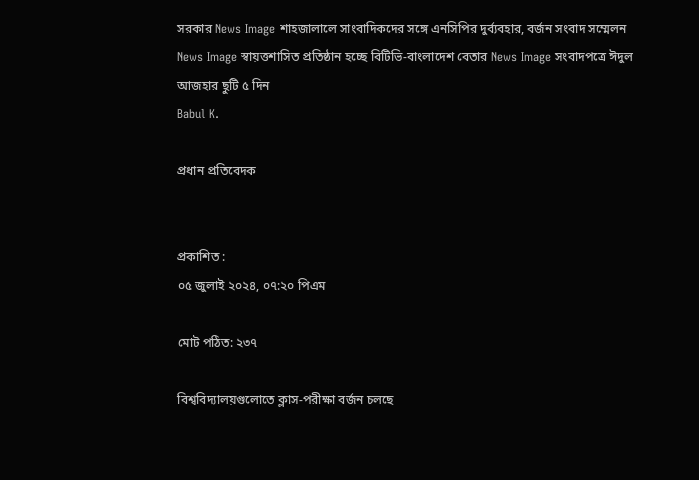সরকার News Image শাহজালালে সাংবাদিকদের সঙ্গে এনসিপির দুর্ব্যবহার, বর্জন সংবাদ সম্মেলন News Image স্বায়ত্তশাসিত প্রতিষ্ঠান হচ্ছে বিটিভি-বাংলাদেশ বেতার News Image সংবাদপত্রে ঈদুল আজহার ছুটি ৫ দিন
Babul K.

প্রধান প্রতিবেদক


প্রকাশিত :
০৫ জুলাই ২০২৪, ০৭:২০ পিএম

মোট পঠিত: ২৩৭

বিশ্ববিদ্যালয়গুলোতে ক্লাস-পরীক্ষা বর্জন চলছে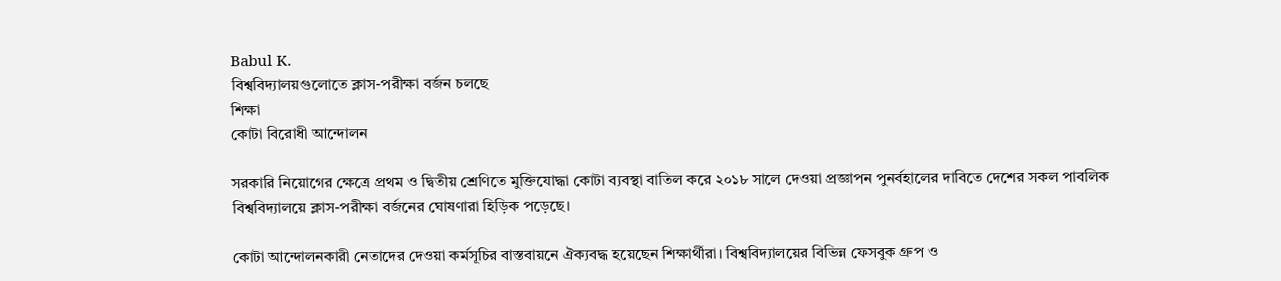Babul K.
বিশ্ববিদ্যালয়গুলোতে ক্লাস-পরীক্ষা বর্জন চলছে
শিক্ষা
কোটা বিরোধী আন্দোলন

সরকারি নিয়োগের ক্ষেত্রে প্রথম ও দ্বিতীয় শ্রেণিতে মুক্তিযোদ্ধা কোটা ব্যবস্থা বাতিল করে ২০১৮ সালে দেওয়া প্রজ্ঞাপন পুনর্বহালের দাবিতে দেশের সকল পাবলিক বিশ্ববিদ্যালয়ে ক্লাস-পরীক্ষা বর্জনের ঘোষণারা হিড়িক পড়েছে।

কোটা আন্দোলনকারী নেতাদের দেওয়া কর্মসূচির বাস্তবায়নে ঐক্যবদ্ধ হয়েছেন শিক্ষার্থীরা। বিশ্ববিদ্যালয়ের বিভিন্ন ফেসবুক গ্রুপ ও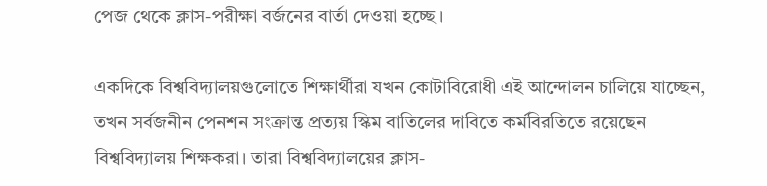পেজ থেকে ক্লাস-পরীক্ষা বর্জনের বার্তা দেওয়া হচ্ছে।

একদিকে বিশ্ববিদ্যালয়গুলোতে শিক্ষার্থীরা যখন কোটাবিরোধী এই আন্দোলন চালিয়ে যাচ্ছেন, তখন সর্বজনীন পেনশন সংক্রান্ত প্রত্যয় স্কিম বাতিলের দাবিতে কর্মবিরতিতে রয়েছেন বিশ্ববিদ্যালয় শিক্ষকরা। তারা বিশ্ববিদ্যালয়ের ক্লাস-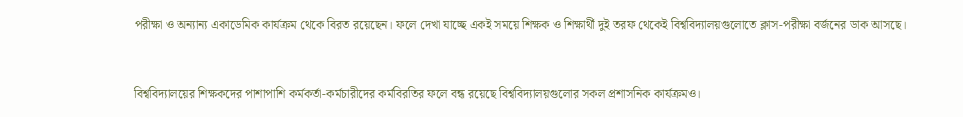পরীক্ষা ও অন্যান্য একাডেমিক কার্যক্রম থেকে বিরত রয়েছেন। ফলে দেখা যাচ্ছে একই সময়ে শিক্ষক ও শিক্ষার্থী দুই তরফ থেকেই বিশ্ববিদ্যালয়গুলোতে ক্লাস-পরীক্ষা বর্জনের ডাক আসছে।


বিশ্ববিদ্যালয়ের শিক্ষকদের পাশাপাশি কর্মকর্তা-কর্মচারীদের কর্মবিরতির ফলে বন্ধ রয়েছে বিশ্ববিদ্যালয়গুলোর সকল প্রশাসনিক কার্যক্রমও।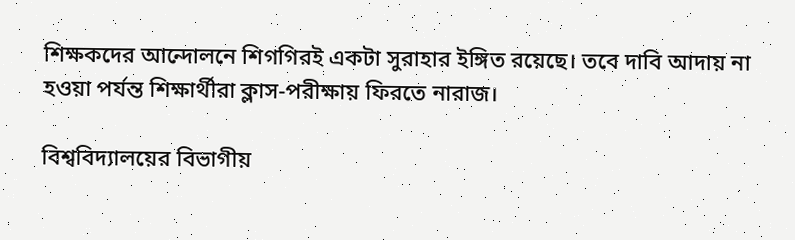শিক্ষকদের আন্দোলনে শিগগিরই একটা সুরাহার ইঙ্গিত রয়েছে। তবে দাবি আদায় না হওয়া পর্যন্ত শিক্ষার্থীরা ক্লাস-পরীক্ষায় ফিরতে নারাজ।

বিশ্ববিদ্যালয়ের বিভাগীয়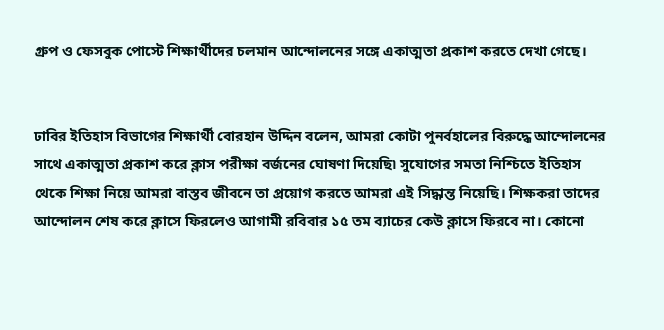গ্রুপ ও ফেসবুক পোস্টে শিক্ষার্থীদের চলমান আন্দোলনের সঙ্গে একাত্মতা প্রকাশ করতে দেখা গেছে।


ঢাবির ইতিহাস বিভাগের শিক্ষার্থী বোরহান উদ্দিন বলেন, আমরা কোটা পুনর্বহালের বিরুদ্ধে আন্দোলনের সাথে একাত্মতা প্রকাশ করে ক্লাস পরীক্ষা বর্জনের ঘোষণা দিয়েছি৷ সুযোগের সমতা নিশ্চিতে ইতিহাস থেকে শিক্ষা নিয়ে আমরা বাস্তব জীবনে তা প্রয়োগ করতে আমরা এই সিদ্ধান্ত নিয়েছি। শিক্ষকরা তাদের আন্দোলন শেষ করে ক্লাসে ফিরলেও আগামী রবিবার ১৫ তম ব্যাচের কেউ ক্লাসে ফিরবে না। কোনো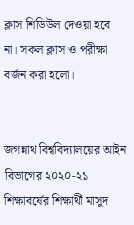ক্লাস শিডিউল দেওয়া হবে না। সকল ক্লাস ও পরীক্ষা বর্জন করা হলো।


জগন্নাথ বিশ্ববিদ্যালয়ের আইন বিভাগের ২০২০-২১ শিক্ষাবর্ষের শিক্ষার্থী মাসুদ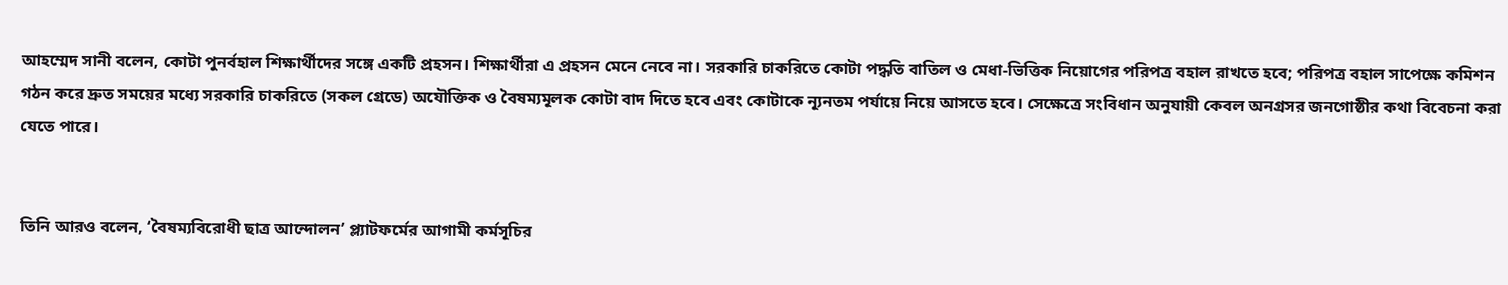আহম্মেদ সানী বলেন, কোটা পুনর্বহাল শিক্ষার্থীদের সঙ্গে একটি প্রহসন। শিক্ষার্থীরা এ প্রহসন মেনে নেবে না। সরকারি চাকরিতে কোটা পদ্ধতি বাতিল ও মেধা-ভিত্তিক নিয়োগের পরিপত্র বহাল রাখতে হবে; পরিপত্র বহাল সাপেক্ষে কমিশন গঠন করে দ্রুত সময়ের মধ্যে সরকারি চাকরিতে (সকল গ্রেডে) অযৌক্তিক ও বৈষম্যমূলক কোটা বাদ দিতে হবে এবং কোটাকে ন্যূনতম পর্যায়ে নিয়ে আসতে হবে। সেক্ষেত্রে সংবিধান অনুযায়ী কেবল অনগ্রসর জনগোষ্ঠীর কথা বিবেচনা করা যেতে পারে।


তিনি আরও বলেন, ‘বৈষম্যবিরোধী ছাত্র আন্দোলন’ প্ল্যাটফর্মের আগামী কর্মসূচির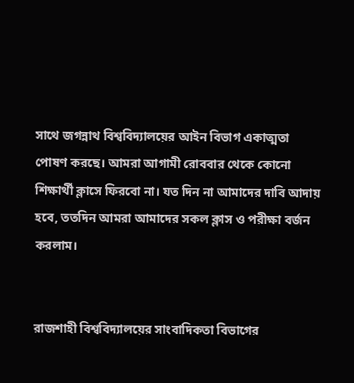সাথে জগন্নাথ বিশ্ববিদ্যালয়ের আইন বিভাগ একাত্মতা পোষণ করছে। আমরা আগামী রোববার থেকে কোনো শিক্ষার্থী ক্লাসে ফিরবো না। যত দিন না আমাদের দাবি আদায় হবে, ততদিন আমরা আমাদের সকল ক্লাস ও পরীক্ষা বর্জন করলাম।


রাজশাহী বিশ্ববিদ্যালয়ের সাংবাদিকতা বিভাগের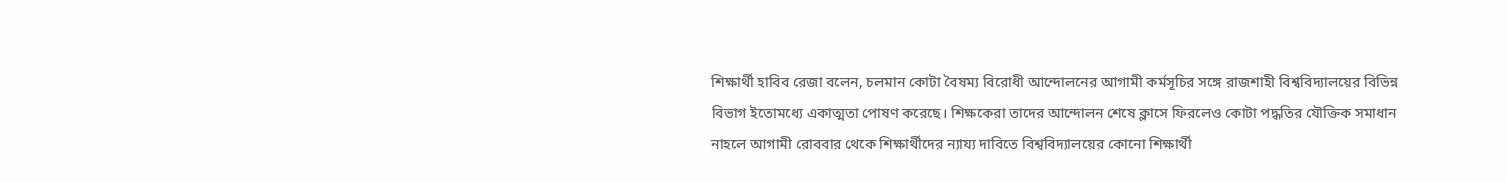শিক্ষার্থী হাবিব রেজা বলেন, চলমান কোটা বৈষম্য বিরোধী আন্দোলনের আগামী কর্মসূচির সঙ্গে রাজশাহী বিশ্ববিদ্যালয়ের বিভিন্ন বিভাগ ইতোমধ্যে একাত্মতা পোষণ করেছে। শিক্ষকেরা তাদের আন্দোলন শেষে ক্লাসে ফিরলেও কোটা পদ্ধতির যৌক্তিক সমাধান নাহলে আগামী রোববার থেকে শিক্ষার্থীদের ন্যায্য দাবিতে বিশ্ববিদ্যালয়ের কোনো শিক্ষার্থী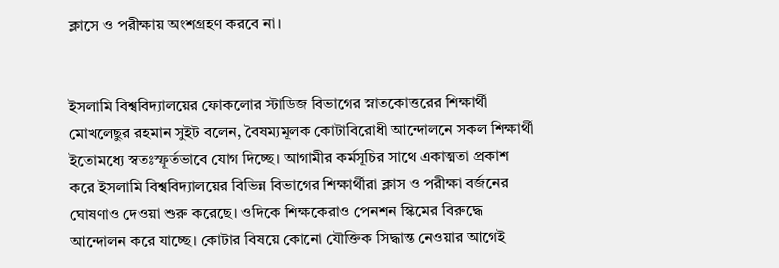ক্লাসে ও পরীক্ষায় অংশগ্রহণ করবে না।


ইসলামি বিশ্ববিদ্যালয়ের ফোকলোর স্টাডিজ বিভাগের স্নাতকোত্তরের শিক্ষার্থী মোখলেছুর রহমান সুইট বলেন, বৈষম্যমূলক কোটাবিরোধী আন্দোলনে সকল শিক্ষার্থী ইতোমধ্যে স্বতঃস্ফূর্তভাবে যোগ দিচ্ছে। আগামীর কর্মসূচির সাথে একাত্মতা প্রকাশ করে ইসলামি বিশ্ববিদ্যালয়ের বিভিন্ন বিভাগের শিক্ষার্থীরা ক্লাস ও পরীক্ষা বর্জনের ঘোষণাও দেওয়া শুরু করেছে। ওদিকে শিক্ষকেরাও পেনশন স্কিমের বিরুদ্ধে আন্দোলন করে যাচ্ছে। কোটার বিষয়ে কোনো যৌক্তিক সিদ্ধান্ত নেওয়ার আগেই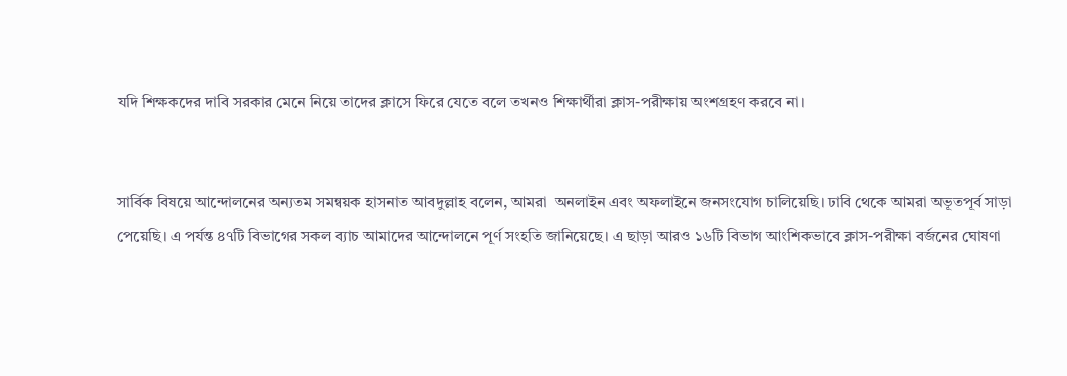যদি শিক্ষকদের দাবি সরকার মেনে নিয়ে তাদের ক্লাসে ফিরে যেতে বলে তখনও শিক্ষার্থীরা ক্লাস-পরীক্ষায় অংশগ্রহণ করবে না।


সার্বিক বিষয়ে আন্দোলনের অন্যতম সমন্বয়ক হাসনাত আবদুল্লাহ বলেন, আমরা  অনলাইন এবং অফলাইনে জনসংযোগ চালিয়েছি। ঢাবি থেকে আমরা অভূতপূর্ব সাড়া পেয়েছি। এ পর্যন্ত ৪৭টি বিভাগের সকল ব্যাচ আমাদের আন্দোলনে পূর্ণ সংহতি জানিয়েছে। এ ছাড়া আরও ১৬টি বিভাগ আংশিকভাবে ক্লাস-পরীক্ষা বর্জনের ঘোষণা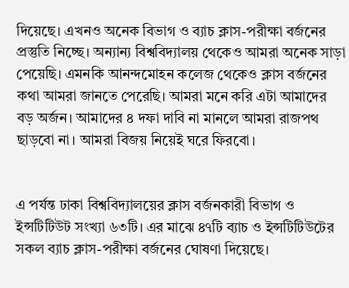দিয়েছে। এখনও অনেক বিভাগ ও ব্যাচ ক্লাস-পরীক্ষা বর্জনের প্রস্তুতি নিচ্ছে। অন্যান্য বিশ্ববিদ্যালয় থেকেও আমরা অনেক সাড়া পেয়েছি। এমনকি আনন্দমোহন কলেজ থেকেও ক্লাস বর্জনের কথা আমরা জানতে পেরেছি। আমরা মনে করি এটা আমাদের বড় অর্জন। আমাদের ৪ দফা দাবি না মানলে আমরা রাজপথ ছাড়বো না। আমরা বিজয় নিয়েই ঘরে ফিরবো।


এ পর্যন্ত ঢাকা বিশ্ববিদ্যালয়ের ক্লাস বর্জনকারী বিভাগ ও ইন্সটিটিউট সংখ্যা ৬৩টি। এর মাঝে ৪৭টি ব্যাচ ও ইন্সটিটিউটের সকল ব্যাচ ক্লাস-পরীক্ষা বর্জনের ঘোষণা দিয়েছে।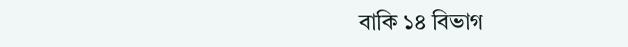বাকি ১৪ বিভাগ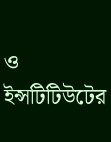ও ইন্সটিটিউটের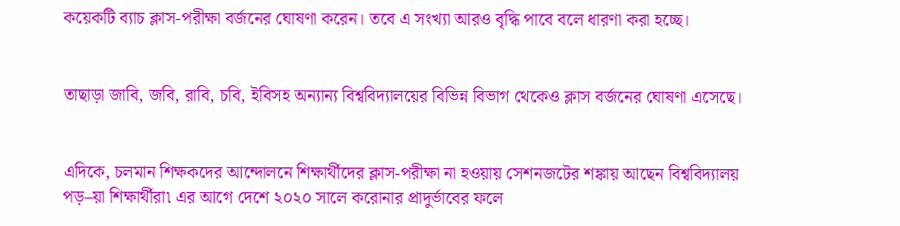কয়েকটি ব্যাচ ক্লাস-পরীক্ষা বর্জনের ঘোষণা করেন। তবে এ সংখ্যা আরও বৃদ্ধি পাবে বলে ধারণা করা হচ্ছে।


তাছাড়া জাবি, জবি, রাবি, চবি, ইবিসহ অন্যান্য বিশ্ববিদ্যালয়ের বিভিন্ন বিভাগ থেকেও ক্লাস বর্জনের ঘোষণা এসেছে।


এদিকে, চলমান শিক্ষকদের আন্দোলনে শিক্ষার্থীদের ক্লাস-পরীক্ষা না হওয়ায় সেশনজটের শঙ্কায় আছেন বিশ্ববিদ্যালয় পড়–য়া শিক্ষার্থীরা৷ এর আগে দেশে ২০২০ সালে করোনার প্রাদুর্ভাবের ফলে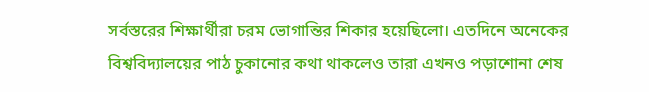সর্বস্তরের শিক্ষার্থীরা চরম ভোগান্তির শিকার হয়েছিলো। এতদিনে অনেকের বিশ্ববিদ্যালয়ের পাঠ চুকানোর কথা থাকলেও তারা এখনও পড়াশোনা শেষ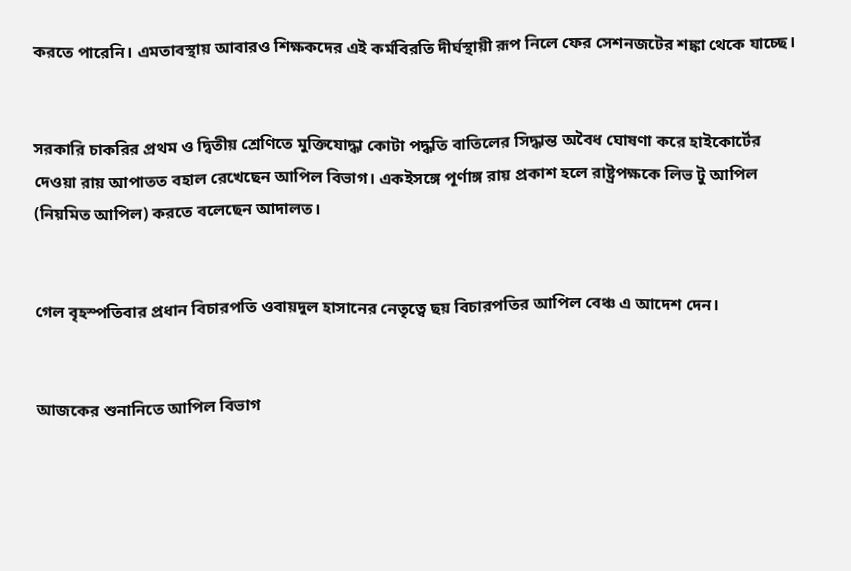করতে পারেনি। এমতাবস্থায় আবারও শিক্ষকদের এই কর্মবিরতি দীর্ঘস্থায়ী রূপ নিলে ফের সেশনজটের শঙ্কা থেকে যাচ্ছে।


সরকারি চাকরির প্রথম ও দ্বিতীয় শ্রেণিতে মুক্তিযোদ্ধা কোটা পদ্ধতি বাতিলের সিদ্ধান্ত অবৈধ ঘোষণা করে হাইকোর্টের দেওয়া রায় আপাতত বহাল রেখেছেন আপিল বিভাগ। একইসঙ্গে পূর্ণাঙ্গ রায় প্রকাশ হলে রাষ্ট্রপক্ষকে লিভ টু আপিল (নিয়মিত আপিল) করতে বলেছেন আদালত।


গেল বৃহস্পতিবার প্রধান বিচারপতি ওবায়দুল হাসানের নেতৃত্বে ছয় বিচারপতির আপিল বেঞ্চ এ আদেশ দেন।


আজকের শুনানিতে আপিল বিভাগ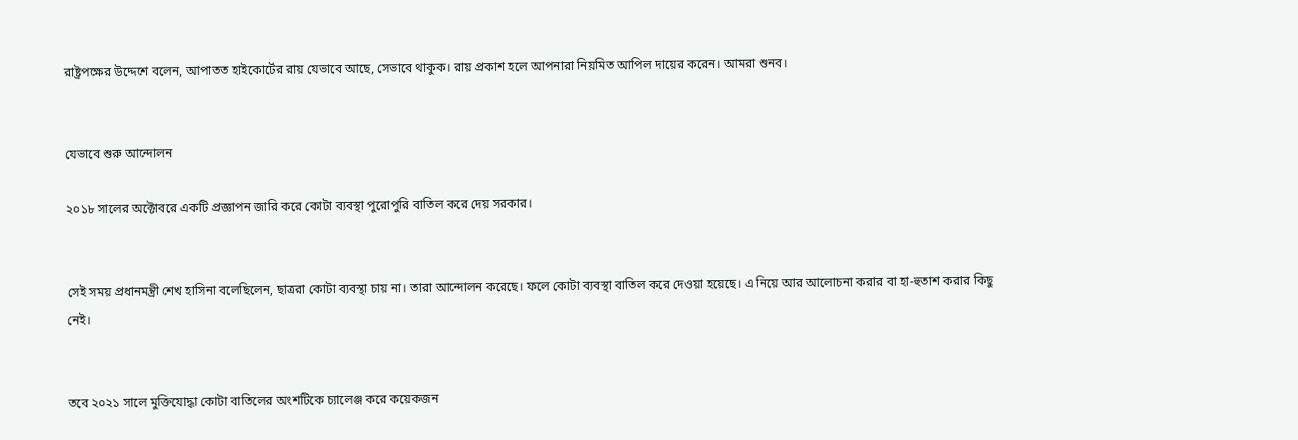রাষ্ট্রপক্ষের উদ্দেশে বলেন, আপাতত হাইকোর্টের রায় যেভাবে আছে, সেভাবে থাকুক। রায় প্রকাশ হলে আপনারা নিয়মিত আপিল দায়ের করেন। আমরা শুনব।


যেভাবে শুরু আন্দোলন

২০১৮ সালের অক্টোবরে একটি প্রজ্ঞাপন জারি করে কোটা ব্যবস্থা পুরোপুরি বাতিল করে দেয় সরকার।


সেই সময় প্রধানমন্ত্রী শেখ হাসিনা বলেছিলেন, ছাত্ররা কোটা ব্যবস্থা চায় না। তারা আন্দোলন করেছে। ফলে কোটা ব্যবস্থা বাতিল করে দেওয়া হয়েছে। এ নিয়ে আর আলোচনা করার বা হা-হুতাশ করার কিছু নেই।


তবে ২০২১ সালে মুক্তিযোদ্ধা কোটা বাতিলের অংশটিকে চ্যালেঞ্জ করে কয়েকজন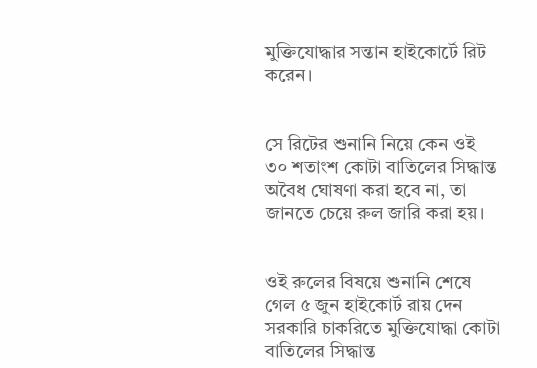মুক্তিযোদ্ধার সন্তান হাইকোর্টে রিট করেন।


সে রিটের শুনানি নিয়ে কেন ওই ৩০ শতাংশ কোটা বাতিলের সিদ্ধান্ত অবৈধ ঘোষণা করা হবে না, তা জানতে চেয়ে রুল জারি করা হয়।


ওই রুলের বিষয়ে শুনানি শেষে গেল ৫ জুন হাইকোর্ট রায় দেন সরকারি চাকরিতে মুক্তিযোদ্ধা কোটা বাতিলের সিদ্ধান্ত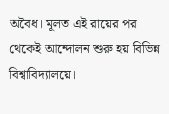অবৈধ। মূলত এই রায়ের পর থেকেই আন্দোলন শুরু হয় বিভিন্ন বিশ্বাবিদ্যালয়ে।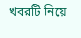খবরটি নিয়ে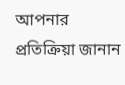আপনার প্রতিক্রিয়া জানান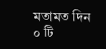মতামত দিন
০ টি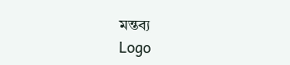মন্তব্য
Logo